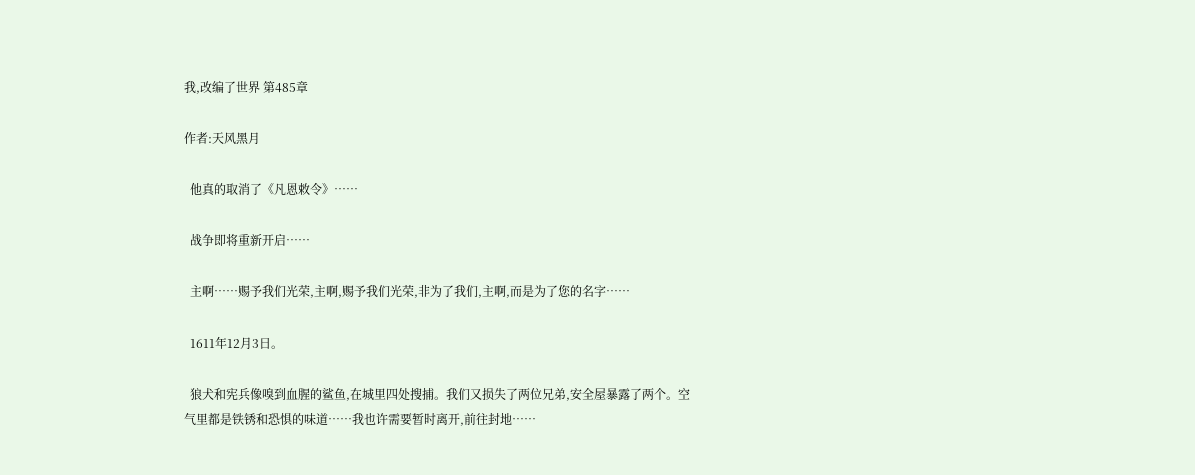我,改编了世界 第485章

作者:天风黑月

  他真的取消了《凡恩敕令》……

  战争即将重新开启……

  主啊……赐予我们光荣,主啊,赐予我们光荣,非为了我们,主啊,而是为了您的名字……

  1611年12月3日。

  狼犬和宪兵像嗅到血腥的鲨鱼,在城里四处搜捕。我们又损失了两位兄弟,安全屋暴露了两个。空气里都是铁锈和恐惧的味道……我也许需要暂时离开,前往封地……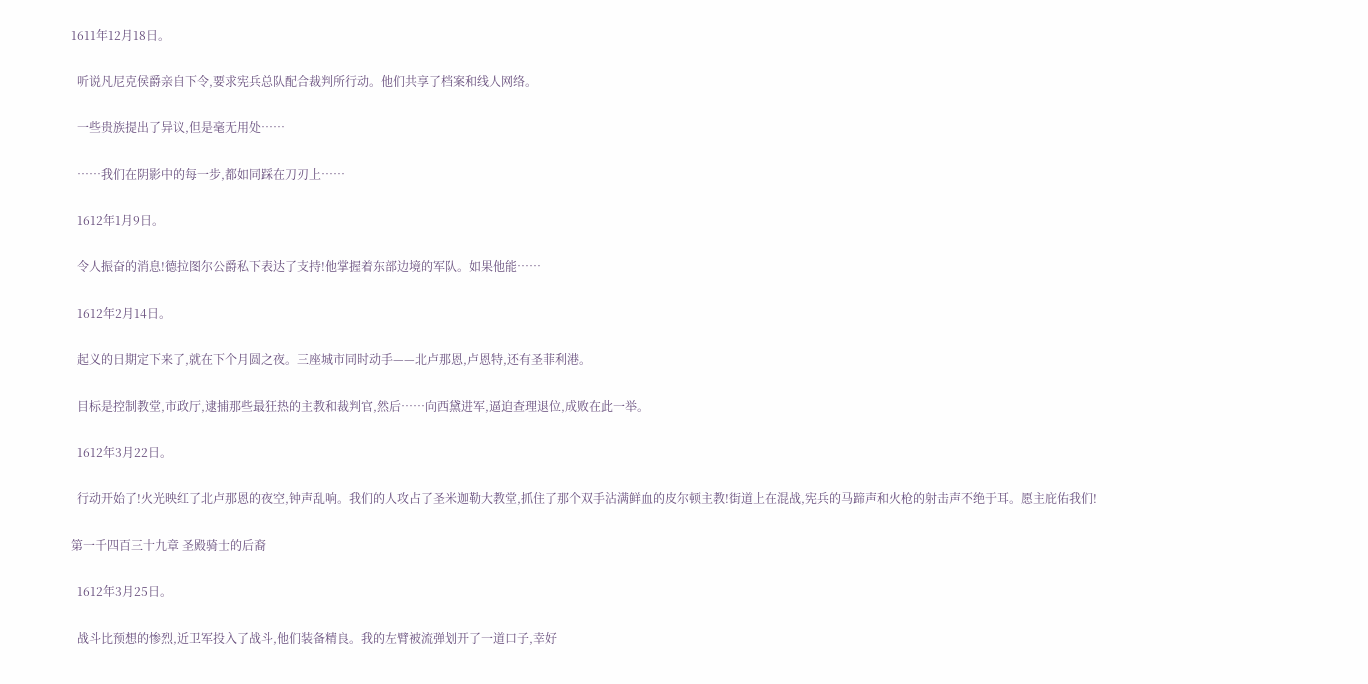1611年12月18日。

  听说凡尼克侯爵亲自下令,要求宪兵总队配合裁判所行动。他们共享了档案和线人网络。

  一些贵族提出了异议,但是毫无用处……

  ……我们在阴影中的每一步,都如同踩在刀刃上……

  1612年1月9日。

  令人振奋的消息!德拉图尔公爵私下表达了支持!他掌握着东部边境的军队。如果他能……

  1612年2月14日。

  起义的日期定下来了,就在下个月圆之夜。三座城市同时动手——北卢那恩,卢恩特,还有圣菲利港。

  目标是控制教堂,市政厅,逮捕那些最狂热的主教和裁判官,然后……向西黛进军,逼迫查理退位,成败在此一举。

  1612年3月22日。

  行动开始了!火光映红了北卢那恩的夜空,钟声乱响。我们的人攻占了圣米迦勒大教堂,抓住了那个双手沾满鲜血的皮尔顿主教!街道上在混战,宪兵的马蹄声和火枪的射击声不绝于耳。愿主庇佑我们!

第一千四百三十九章 圣殿骑士的后裔

  1612年3月25日。

  战斗比预想的惨烈,近卫军投入了战斗,他们装备精良。我的左臂被流弹划开了一道口子,幸好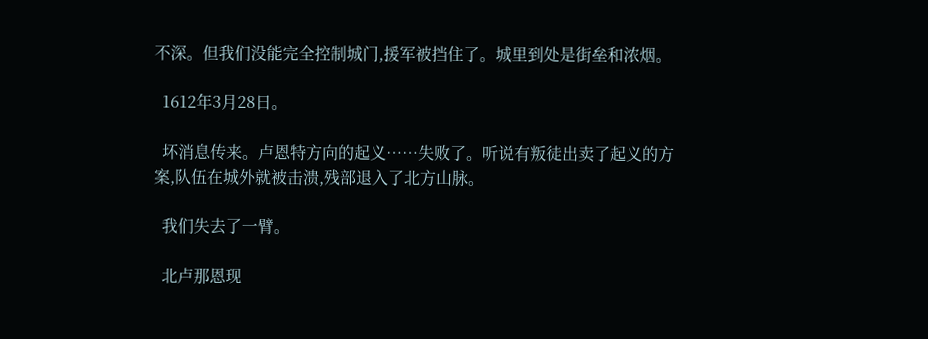不深。但我们没能完全控制城门,援军被挡住了。城里到处是街垒和浓烟。

  1612年3月28日。

  坏消息传来。卢恩特方向的起义……失败了。听说有叛徒出卖了起义的方案,队伍在城外就被击溃,残部退入了北方山脉。

  我们失去了一臂。

  北卢那恩现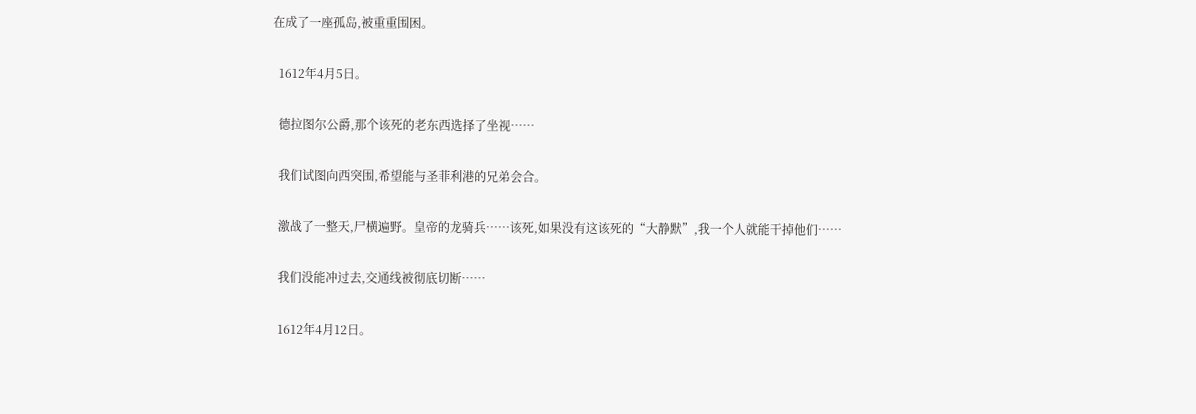在成了一座孤岛,被重重围困。

  1612年4月5日。

  德拉图尔公爵,那个该死的老东西选择了坐视……

  我们试图向西突围,希望能与圣菲利港的兄弟会合。

  激战了一整天,尸横遍野。皇帝的龙骑兵……该死,如果没有这该死的“大静默”,我一个人就能干掉他们……

  我们没能冲过去,交通线被彻底切断……

  1612年4月12日。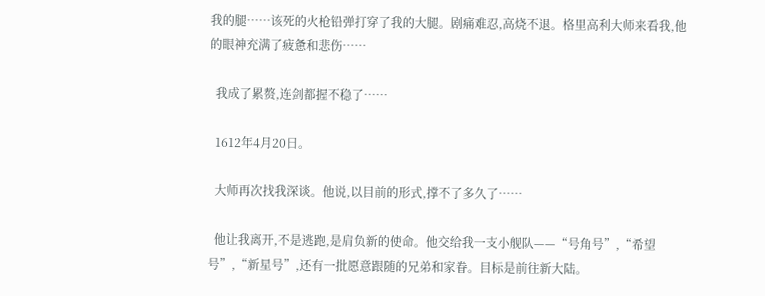我的腿……该死的火枪铅弹打穿了我的大腿。剧痛难忍,高烧不退。格里高利大师来看我,他的眼神充满了疲惫和悲伤……

  我成了累赘,连剑都握不稳了……

  1612年4月20日。

  大师再次找我深谈。他说,以目前的形式,撑不了多久了……

  他让我离开,不是逃跑,是肩负新的使命。他交给我一支小舰队——“号角号”,“希望号”,“新星号”,还有一批愿意跟随的兄弟和家眷。目标是前往新大陆。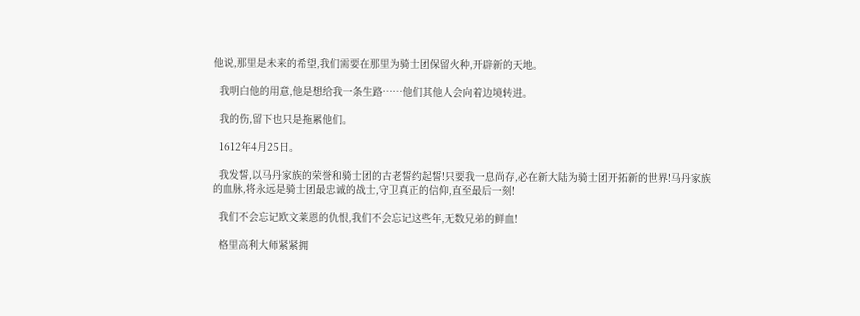他说,那里是未来的希望,我们需要在那里为骑士团保留火种,开辟新的天地。

  我明白他的用意,他是想给我一条生路……他们其他人会向着边境转进。

  我的伤,留下也只是拖累他们。

  1612年4月25日。

  我发誓,以马丹家族的荣誉和骑士团的古老誓约起誓!只要我一息尚存,必在新大陆为骑士团开拓新的世界!马丹家族的血脉,将永远是骑士团最忠诚的战士,守卫真正的信仰,直至最后一刻!

  我们不会忘记欧文莱恩的仇恨,我们不会忘记这些年,无数兄弟的鲜血!

  格里高利大师紧紧拥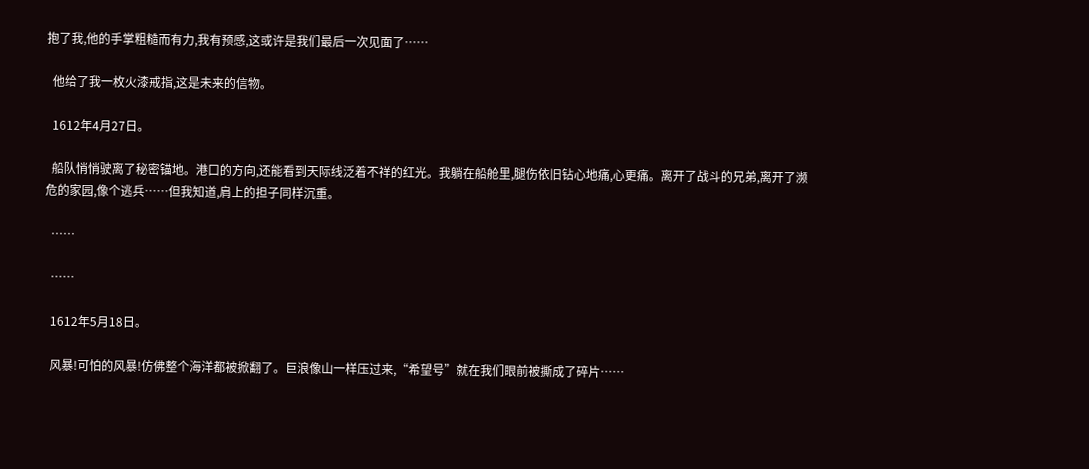抱了我,他的手掌粗糙而有力,我有预感,这或许是我们最后一次见面了……

  他给了我一枚火漆戒指,这是未来的信物。

  1612年4月27日。

  船队悄悄驶离了秘密锚地。港口的方向,还能看到天际线泛着不祥的红光。我躺在船舱里,腿伤依旧钻心地痛,心更痛。离开了战斗的兄弟,离开了濒危的家园,像个逃兵……但我知道,肩上的担子同样沉重。

  ……

  ……

  1612年5月18日。

  风暴!可怕的风暴!仿佛整个海洋都被掀翻了。巨浪像山一样压过来,“希望号”就在我们眼前被撕成了碎片……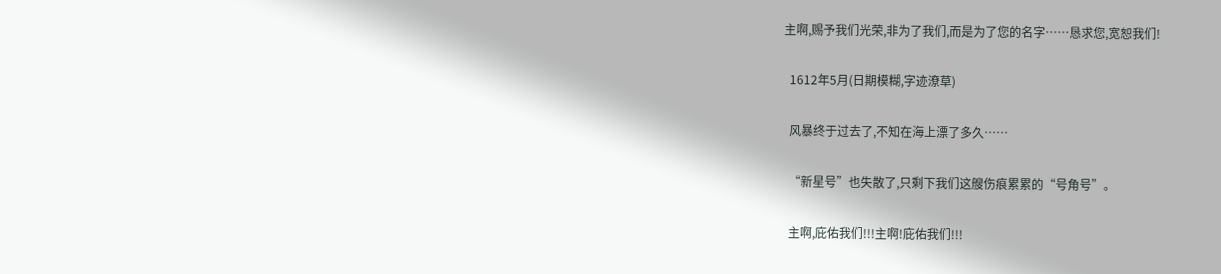主啊,赐予我们光荣,非为了我们,而是为了您的名字……恳求您,宽恕我们!

  1612年5月(日期模糊,字迹潦草)

  风暴终于过去了,不知在海上漂了多久……

  “新星号”也失散了,只剩下我们这艘伤痕累累的“号角号”。

  主啊,庇佑我们!!!主啊!庇佑我们!!!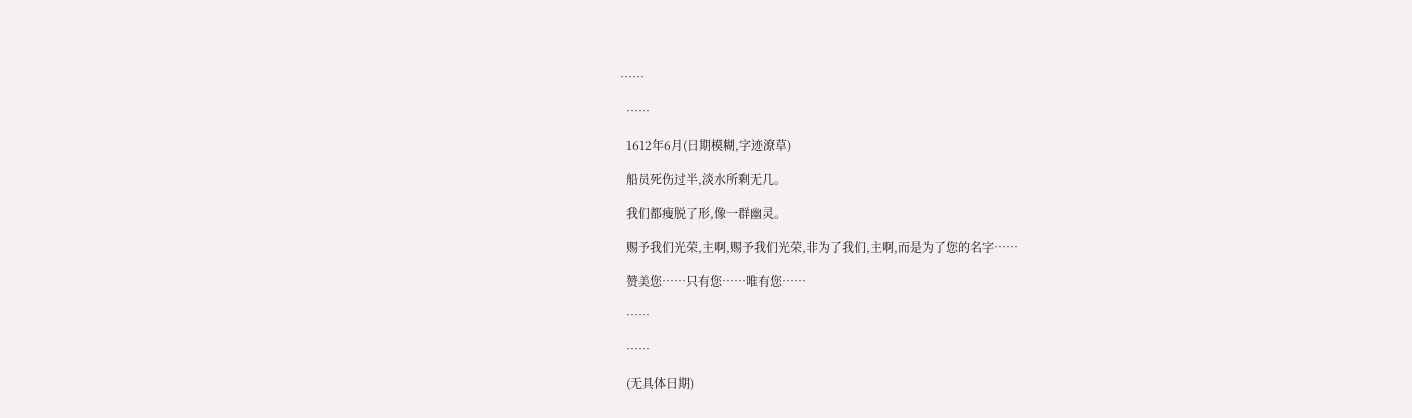……

  ……

  1612年6月(日期模糊,字迹潦草)

  船员死伤过半,淡水所剩无几。

  我们都瘦脱了形,像一群幽灵。

  赐予我们光荣,主啊,赐予我们光荣,非为了我们,主啊,而是为了您的名字……

  赞美您……只有您……唯有您……

  ……

  ……

  (无具体日期)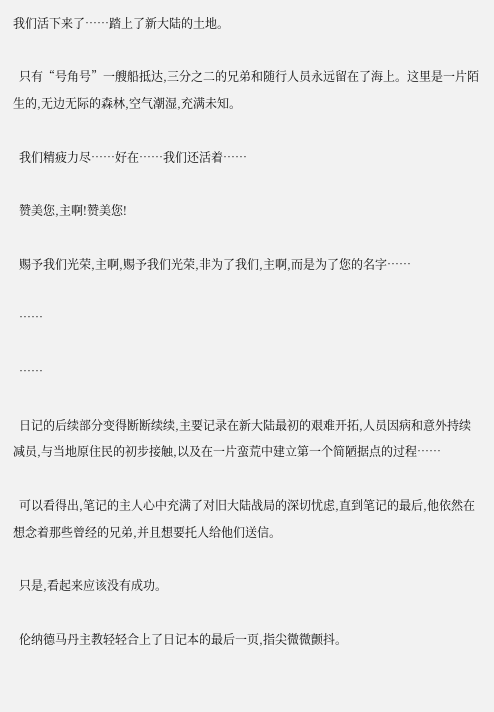我们活下来了……踏上了新大陆的土地。

  只有“号角号”一艘船抵达,三分之二的兄弟和随行人员永远留在了海上。这里是一片陌生的,无边无际的森林,空气潮湿,充满未知。

  我们精疲力尽……好在……我们还活着……

  赞美您,主啊!赞美您!

  赐予我们光荣,主啊,赐予我们光荣,非为了我们,主啊,而是为了您的名字……

  ……

  ……

  日记的后续部分变得断断续续,主要记录在新大陆最初的艰难开拓,人员因病和意外持续减员,与当地原住民的初步接触,以及在一片蛮荒中建立第一个简陋据点的过程……

  可以看得出,笔记的主人心中充满了对旧大陆战局的深切忧虑,直到笔记的最后,他依然在想念着那些曾经的兄弟,并且想要托人给他们送信。

  只是,看起来应该没有成功。

  伦纳德马丹主教轻轻合上了日记本的最后一页,指尖微微颤抖。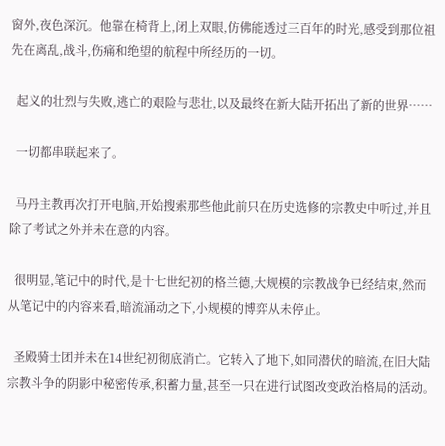窗外,夜色深沉。他靠在椅背上,闭上双眼,仿佛能透过三百年的时光,感受到那位祖先在离乱,战斗,伤痛和绝望的航程中所经历的一切。

  起义的壮烈与失败,逃亡的艰险与悲壮,以及最终在新大陆开拓出了新的世界……

  一切都串联起来了。

  马丹主教再次打开电脑,开始搜索那些他此前只在历史选修的宗教史中听过,并且除了考试之外并未在意的内容。

  很明显,笔记中的时代,是十七世纪初的格兰德,大规模的宗教战争已经结束,然而从笔记中的内容来看,暗流涌动之下,小规模的博弈从未停止。

  圣殿骑士团并未在14世纪初彻底消亡。它转入了地下,如同潜伏的暗流,在旧大陆宗教斗争的阴影中秘密传承,积蓄力量,甚至一只在进行试图改变政治格局的活动。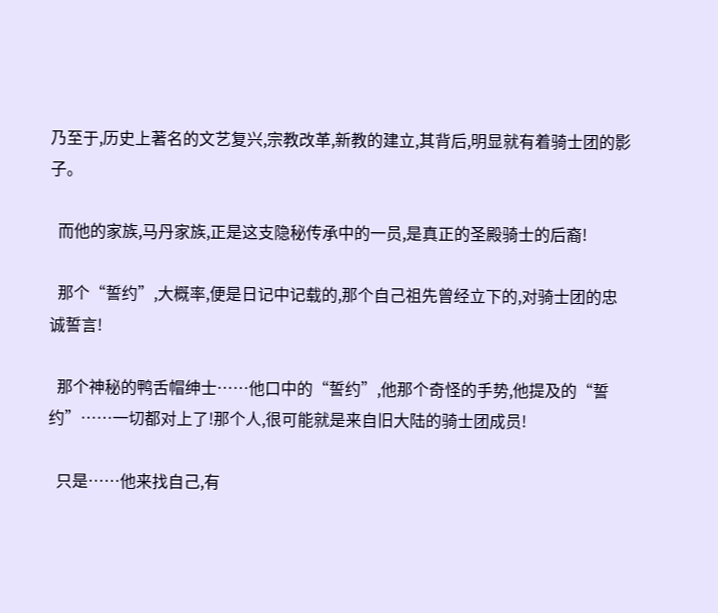乃至于,历史上著名的文艺复兴,宗教改革,新教的建立,其背后,明显就有着骑士团的影子。

  而他的家族,马丹家族,正是这支隐秘传承中的一员,是真正的圣殿骑士的后裔!

  那个“誓约”,大概率,便是日记中记载的,那个自己祖先曾经立下的,对骑士团的忠诚誓言!

  那个神秘的鸭舌帽绅士……他口中的“誓约”,他那个奇怪的手势,他提及的“誓约”……一切都对上了!那个人,很可能就是来自旧大陆的骑士团成员!

  只是……他来找自己,有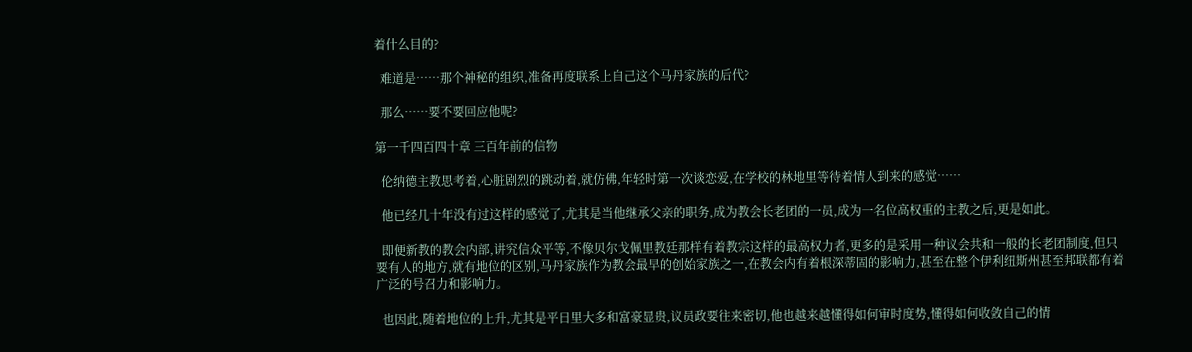着什么目的?

  难道是……那个神秘的组织,准备再度联系上自己这个马丹家族的后代?

  那么……要不要回应他呢?

第一千四百四十章 三百年前的信物

  伦纳德主教思考着,心脏剧烈的跳动着,就仿佛,年轻时第一次谈恋爱,在学校的林地里等待着情人到来的感觉……

  他已经几十年没有过这样的感觉了,尤其是当他继承父亲的职务,成为教会长老团的一员,成为一名位高权重的主教之后,更是如此。

  即便新教的教会内部,讲究信众平等,不像贝尔戈佩里教廷那样有着教宗这样的最高权力者,更多的是采用一种议会共和一般的长老团制度,但只要有人的地方,就有地位的区别,马丹家族作为教会最早的创始家族之一,在教会内有着根深蒂固的影响力,甚至在整个伊利纽斯州甚至邦联都有着广泛的号召力和影响力。

  也因此,随着地位的上升,尤其是平日里大多和富豪显贵,议员政要往来密切,他也越来越懂得如何审时度势,懂得如何收敛自己的情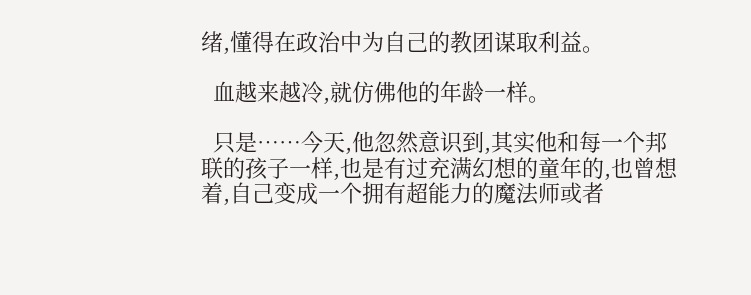绪,懂得在政治中为自己的教团谋取利益。

  血越来越冷,就仿佛他的年龄一样。

  只是……今天,他忽然意识到,其实他和每一个邦联的孩子一样,也是有过充满幻想的童年的,也曾想着,自己变成一个拥有超能力的魔法师或者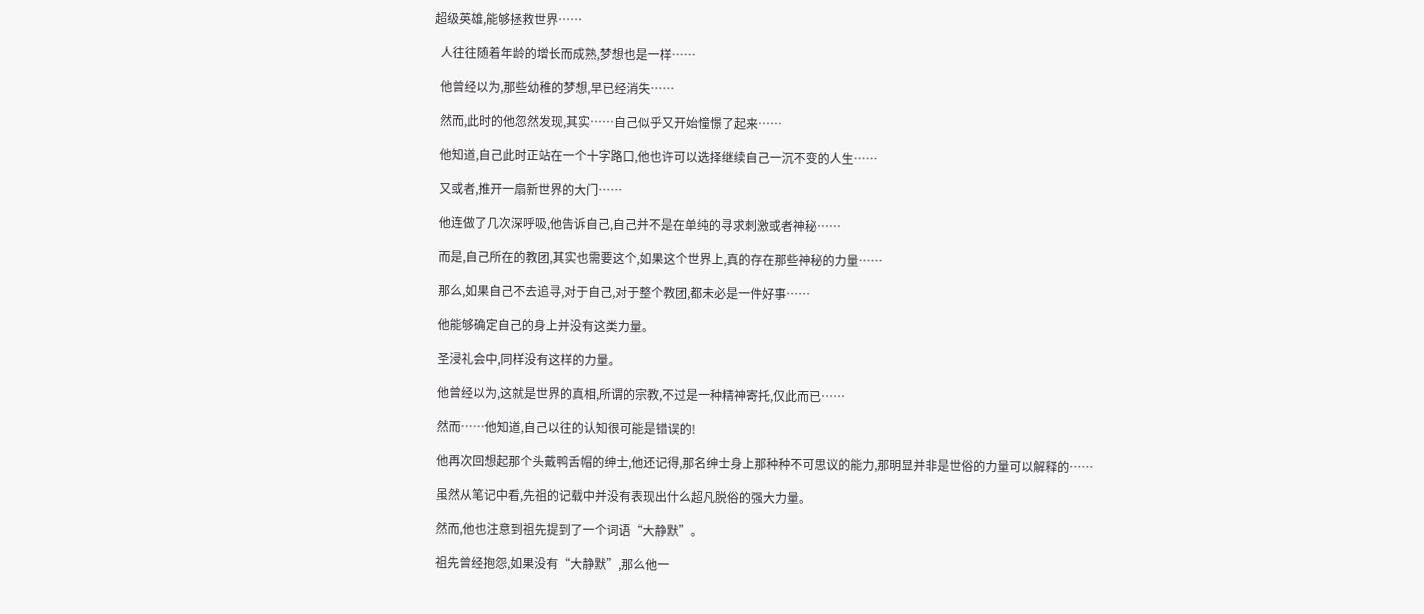超级英雄,能够拯救世界……

  人往往随着年龄的增长而成熟,梦想也是一样……

  他曾经以为,那些幼稚的梦想,早已经消失……

  然而,此时的他忽然发现,其实……自己似乎又开始憧憬了起来……

  他知道,自己此时正站在一个十字路口,他也许可以选择继续自己一沉不变的人生……

  又或者,推开一扇新世界的大门……

  他连做了几次深呼吸,他告诉自己,自己并不是在单纯的寻求刺激或者神秘……

  而是,自己所在的教团,其实也需要这个,如果这个世界上,真的存在那些神秘的力量……

  那么,如果自己不去追寻,对于自己,对于整个教团,都未必是一件好事……

  他能够确定自己的身上并没有这类力量。

  圣浸礼会中,同样没有这样的力量。

  他曾经以为,这就是世界的真相,所谓的宗教,不过是一种精神寄托,仅此而已……

  然而……他知道,自己以往的认知很可能是错误的!

  他再次回想起那个头戴鸭舌帽的绅士,他还记得,那名绅士身上那种种不可思议的能力,那明显并非是世俗的力量可以解释的……

  虽然从笔记中看,先祖的记载中并没有表现出什么超凡脱俗的强大力量。

  然而,他也注意到祖先提到了一个词语“大静默”。

  祖先曾经抱怨,如果没有“大静默”,那么他一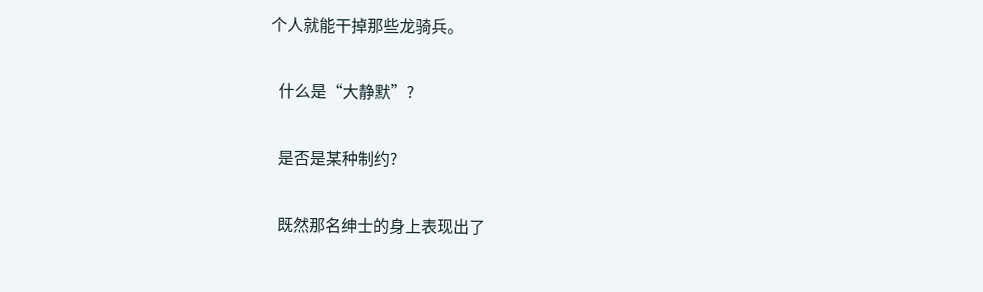个人就能干掉那些龙骑兵。

  什么是“大静默”?

  是否是某种制约?

  既然那名绅士的身上表现出了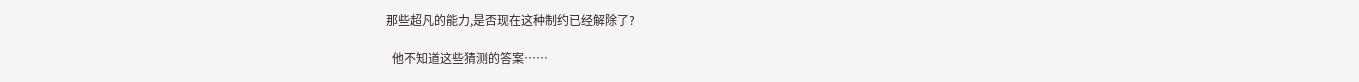那些超凡的能力,是否现在这种制约已经解除了?

  他不知道这些猜测的答案……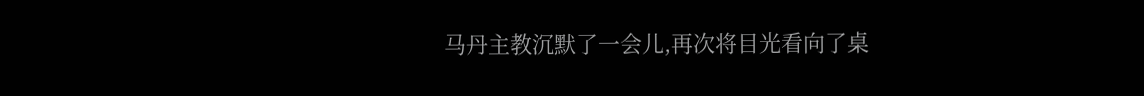马丹主教沉默了一会儿,再次将目光看向了桌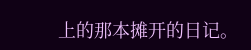上的那本摊开的日记。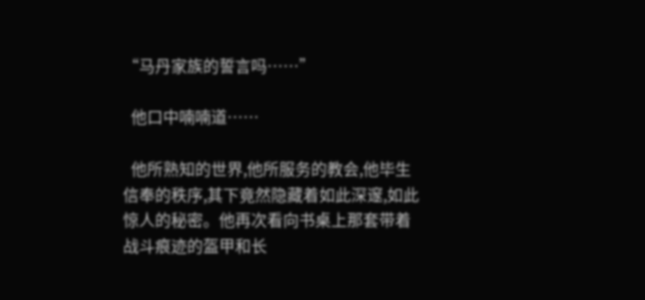“马丹家族的誓言吗……”

  他口中喃喃道……

  他所熟知的世界,他所服务的教会,他毕生信奉的秩序,其下竟然隐藏着如此深邃,如此惊人的秘密。他再次看向书桌上那套带着战斗痕迹的盔甲和长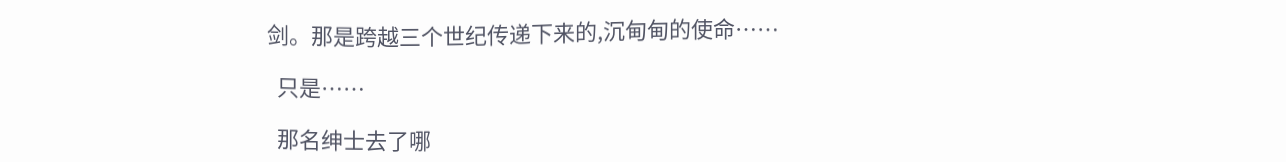剑。那是跨越三个世纪传递下来的,沉甸甸的使命……

  只是……

  那名绅士去了哪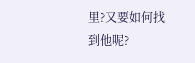里?又要如何找到他呢?